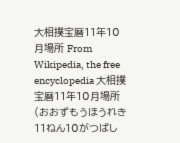大相撲宝暦11年10月場所 From Wikipedia, the free encyclopedia 大相撲宝暦11年10月場所(おおずもうほうれき11ねん10がつばし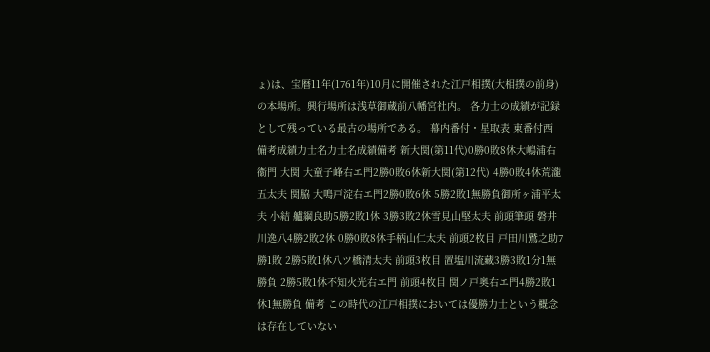ょ)は、宝暦11年(1761年)10月に開催された江戸相撲(大相撲の前身)の本場所。興行場所は浅草御蔵前八幡宮社内。 各力士の成績が記録として残っている最古の場所である。 幕内番付・星取表 東番付西 備考成績力士名力士名成績備考 新大関(第11代)0勝0敗8休大嶋浦右衞門 大関 大童子峰右エ門2勝0敗6休新大関(第12代) 4勝0敗4休荒瀧五太夫 関脇 大鳴戸淀右エ門2勝0敗6休 5勝2敗1無勝負御所ヶ浦平太夫 小結 艫綱良助5勝2敗1休 3勝3敗2休雪見山堅太夫 前頭筆頭 磐井川逸八4勝2敗2休 0勝0敗8休手柄山仁太夫 前頭2枚目 戸田川鷲之助7勝1敗 2勝5敗1休八ツ橋清太夫 前頭3枚目 置塩川流藏3勝3敗1分1無勝負 2勝5敗1休不知火光右エ門 前頭4枚目 関ノ戸奥右エ門4勝2敗1休1無勝負 備考 この時代の江戸相撲においては優勝力士という概念は存在していない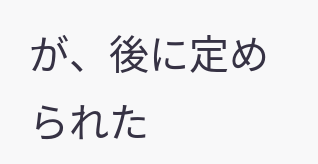が、後に定められた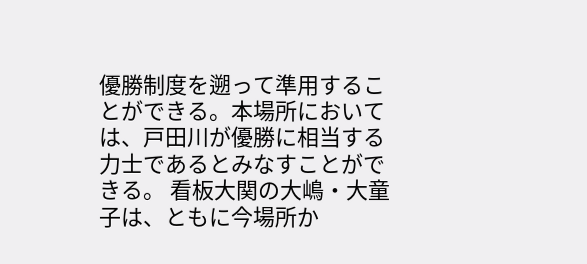優勝制度を遡って準用することができる。本場所においては、戸田川が優勝に相当する力士であるとみなすことができる。 看板大関の大嶋・大童子は、ともに今場所か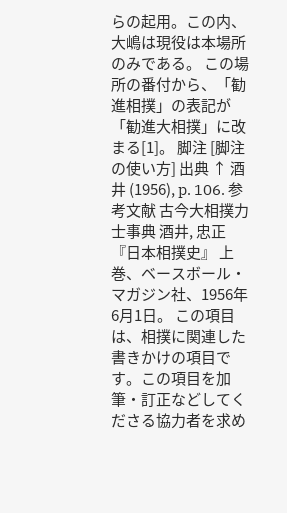らの起用。この内、大嶋は現役は本場所のみである。 この場所の番付から、「勧進相撲」の表記が「勧進大相撲」に改まる[1]。 脚注 [脚注の使い方] 出典 ↑ 酒井 (1956), p. 106. 参考文献 古今大相撲力士事典 酒井, 忠正『日本相撲史』 上巻、ベースボール・マガジン社、1956年6月1日。 この項目は、相撲に関連した書きかけの項目です。この項目を加筆・訂正などしてくださる協力者を求め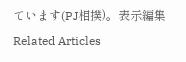ています(PJ相撲)。表示編集 Related Articles